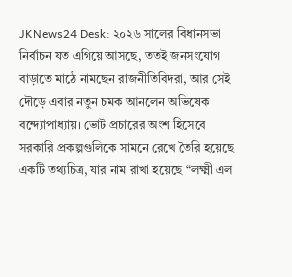JKNews24 Desk: ২০২৬ সালের বিধানসভা নির্বাচন যত এগিয়ে আসছে, ততই জনসংযোগ বাড়াতে মাঠে নামছেন রাজনীতিবিদরা, আর সেই দৌড়ে এবার নতুন চমক আনলেন অভিষেক বন্দ্যোপাধ্যায়। ভোট প্রচারের অংশ হিসেবে সরকারি প্রকল্পগুলিকে সামনে রেখে তৈরি হয়েছে একটি তথ্যচিত্র, যার নাম রাখা হয়েছে “লক্ষ্মী এল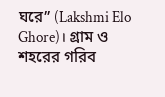ঘরে” (Lakshmi Elo Ghore)। গ্রাম ও শহরের গরিব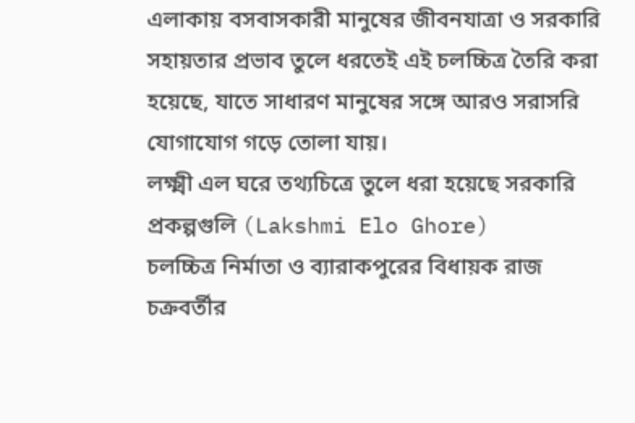এলাকায় বসবাসকারী মানুষের জীবনযাত্রা ও সরকারি সহায়তার প্রভাব তুলে ধরতেই এই চলচ্চিত্র তৈরি করা হয়েছে, যাতে সাধারণ মানুষের সঙ্গে আরও সরাসরি যোগাযোগ গড়ে তোলা যায়।
লক্ষ্মী এল ঘরে তথ্যচিত্রে তুলে ধরা হয়েছে সরকারি প্রকল্পগুলি (Lakshmi Elo Ghore)
চলচ্চিত্র নির্মাতা ও ব্যারাকপুরের বিধায়ক রাজ চক্রবর্তীর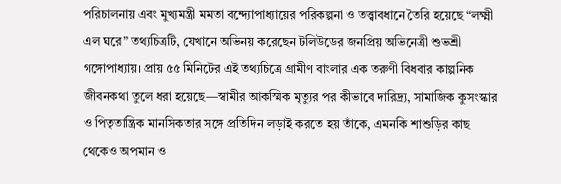পরিচালনায় এবং মুখ্যমন্ত্রী মমতা বন্দ্যোপাধ্যায়ের পরিকল্পনা ও তত্ত্বাবধানে তৈরি হয়েছে “লক্ষ্মী এল ঘরে” তথ্যচিত্রটি, যেখানে অভিনয় করেছেন টলিউডের জনপ্রিয় অভিনেত্রী শুভশ্রী গঙ্গোপাধ্যায়। প্রায় ৫৫ মিনিটের এই তথ্যচিত্রে গ্রামীণ বাংলার এক তরুণী বিধবার কাল্পনিক জীবনকথা তুলে ধরা হয়েছে—স্বামীর আকস্মিক মৃত্যুর পর কীভাবে দারিদ্র্য, সামাজিক কুসংস্কার ও পিতৃতান্ত্রিক মানসিকতার সঙ্গে প্রতিদিন লড়াই করতে হয় তাঁকে, এমনকি শাশুড়ির কাছ থেকেও অপমান ও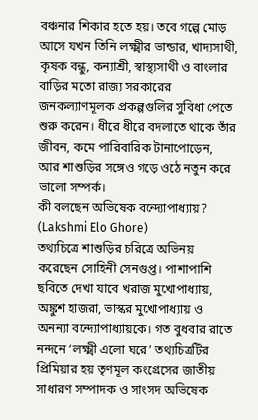বঞ্চনার শিকার হতে হয়। তবে গল্পে মোড় আসে যখন তিনি লক্ষ্মীর ভান্ডার, খাদ্যসাথী, কৃষক বন্ধু, কন্যাশ্রী, স্বাস্থ্যসাথী ও বাংলার বাড়ির মতো রাজ্য সরকারের জনকল্যাণমূলক প্রকল্পগুলির সুবিধা পেতে শুরু করেন। ধীরে ধীরে বদলাতে থাকে তাঁর জীবন, কমে পারিবারিক টানাপোড়েন, আর শাশুড়ির সঙ্গেও গড়ে ওঠে নতুন করে ভালো সম্পর্ক।
কী বলছেন অভিষেক বন্দ্যোপাধ্যায়? (Lakshmi Elo Ghore)
তথ্যচিত্রে শাশুড়ির চরিত্রে অভিনয় করেছেন সোহিনী সেনগুপ্ত। পাশাপাশি ছবিতে দেখা যাবে খরাজ মুখোপাধ্যায়, অঙ্কুশ হাজরা, ভাস্কর মুখোপাধ্যায় ও অনন্যা বন্দ্যোপাধ্যায়কে। গত বুধবার রাতে নন্দনে ‘লক্ষ্মী এলো ঘরে’ তথ্যচিত্রটির প্রিমিয়ার হয় তৃণমূল কংগ্রেসের জাতীয় সাধারণ সম্পাদক ও সাংসদ অভিষেক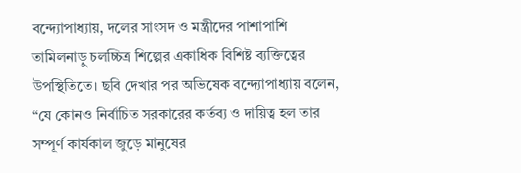বন্দ্যোপাধ্যায়, দলের সাংসদ ও মন্ত্রীদের পাশাপাশি তামিলনাড়ু চলচ্চিত্র শিল্পের একাধিক বিশিষ্ট ব্যক্তিত্বের উপস্থিতিতে। ছবি দেখার পর অভিষেক বন্দ্যোপাধ্যায় বলেন, “যে কোনও নির্বাচিত সরকারের কর্তব্য ও দায়িত্ব হল তার সম্পূর্ণ কার্যকাল জুড়ে মানুষের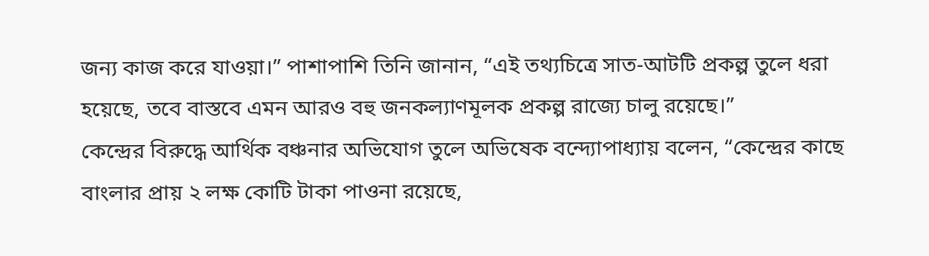জন্য কাজ করে যাওয়া।” পাশাপাশি তিনি জানান, “এই তথ্যচিত্রে সাত-আটটি প্রকল্প তুলে ধরা হয়েছে, তবে বাস্তবে এমন আরও বহু জনকল্যাণমূলক প্রকল্প রাজ্যে চালু রয়েছে।”
কেন্দ্রের বিরুদ্ধে আর্থিক বঞ্চনার অভিযোগ তুলে অভিষেক বন্দ্যোপাধ্যায় বলেন, “কেন্দ্রের কাছে বাংলার প্রায় ২ লক্ষ কোটি টাকা পাওনা রয়েছে,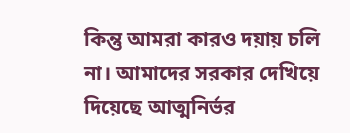কিন্তু আমরা কারও দয়ায় চলি না। আমাদের সরকার দেখিয়ে দিয়েছে আত্মনির্ভর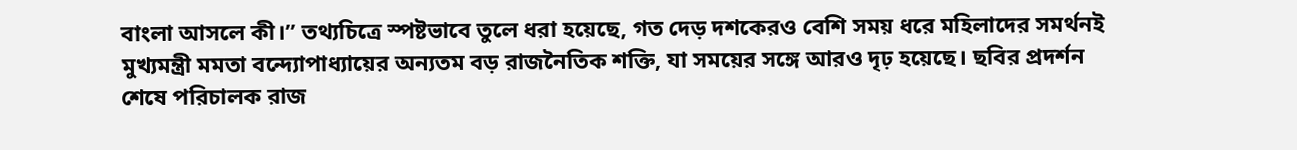বাংলা আসলে কী।” তথ্যচিত্রে স্পষ্টভাবে তুলে ধরা হয়েছে, গত দেড় দশকেরও বেশি সময় ধরে মহিলাদের সমর্থনই মুখ্যমন্ত্রী মমতা বন্দ্যোপাধ্যায়ের অন্যতম বড় রাজনৈতিক শক্তি, যা সময়ের সঙ্গে আরও দৃঢ় হয়েছে। ছবির প্রদর্শন শেষে পরিচালক রাজ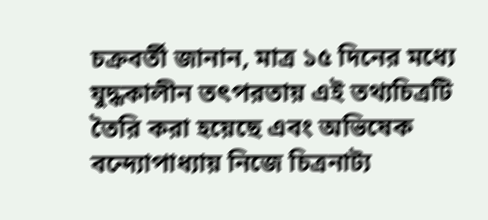চক্রবর্তী জানান, মাত্র ১৫ দিনের মধ্যে যুদ্ধকালীন তৎপরতায় এই তথ্যচিত্রটি তৈরি করা হয়েছে এবং অভিষেক বন্দ্যোপাধ্যায় নিজে চিত্রনাট্য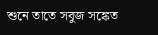শুনে তাতে সবুজ সঙ্কেত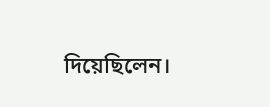দিয়েছিলেন।